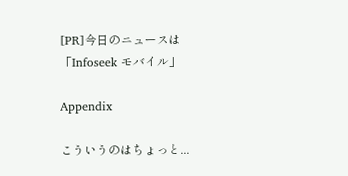[PR]今日のニュースは
「Infoseek モバイル」

Appendix

こういうのはちょっと...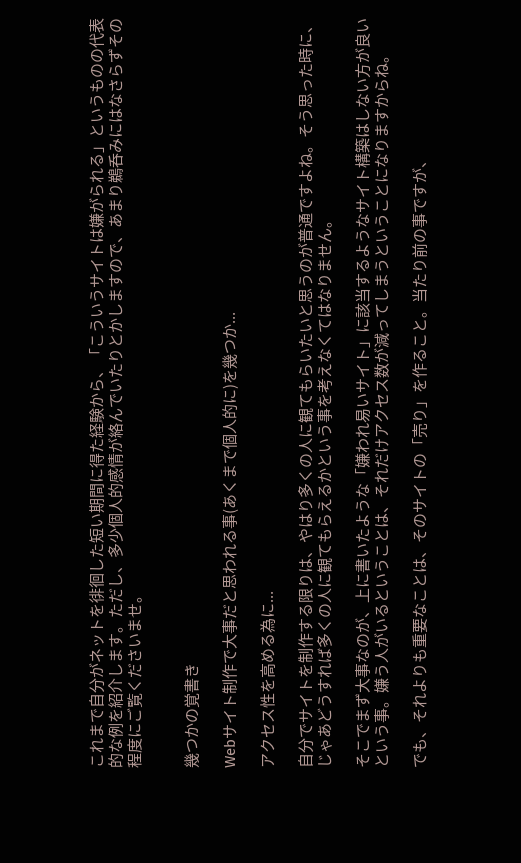これまで自分がネットを徘徊した短い期間に得た経験から、「こういうサイトは嫌がられる」というものの代表的な例を紹介します。ただし、多少個人的感情が絡んでいたりとかしますので、あまり鵜呑みにはなさらずその程度にご覧くださいませ。


幾つかの覚書き

Webサイト制作で大事だと思われる事(あくまで個人的に)を幾つか...

アクセス性を高める為に...

自分でサイトを制作する限りは、やはり多くの人に観てもらいたいと思うのが普通ですよね。そう思った時に、じゃあどうすれば多くの人に観てもらえるかという事を考えなくてはなりません。

そこでまず大事なのが、上に書いたような「嫌われ易いサイト」に該当するようなサイト構築はしない方が良いという事。嫌う人がいるということは、それだけアクセス数が減ってしまうということになりますからね。

でも、それよりも重要なことは、そのサイトの「売り」を作ること。当たり前の事ですが、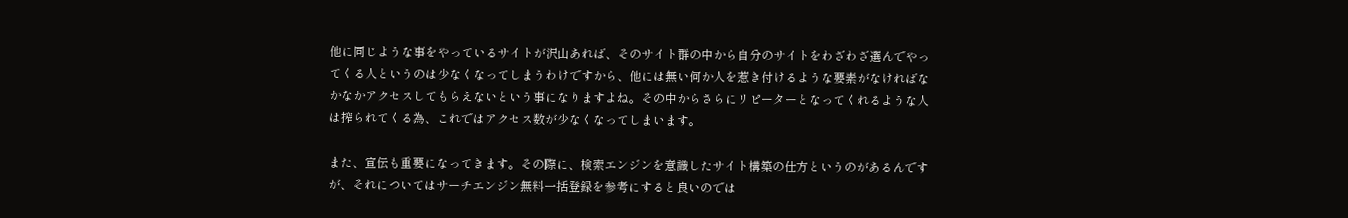他に同じような事をやっているサイトが沢山あれば、そのサイト群の中から自分のサイトをわざわざ選んでやってくる人というのは少なくなってしまうわけですから、他には無い何か人を惹き付けるような要素がなければなかなかアクセスしてもらえないという事になりますよね。その中からさらにリピーターとなってくれるような人は搾られてくる為、これではアクセス数が少なくなってしまいます。

また、宣伝も重要になってきます。その際に、検索エンジンを意識したサイト構築の仕方というのがあるんですが、それについてはサーチエンジン無料一括登録を参考にすると良いのでは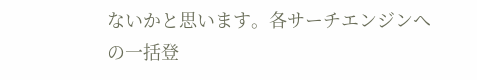ないかと思います。各サーチエンジンへの一括登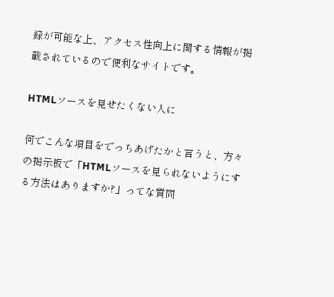録が可能な上、アクセス性向上に関する情報が掲載されているので便利なサイトです。

HTMLソースを見せたくない人に

何でこんな項目をでっちあげたかと言うと、方々の掲示板で「HTMLソースを見られないようにする方法はありますか?」ってな質問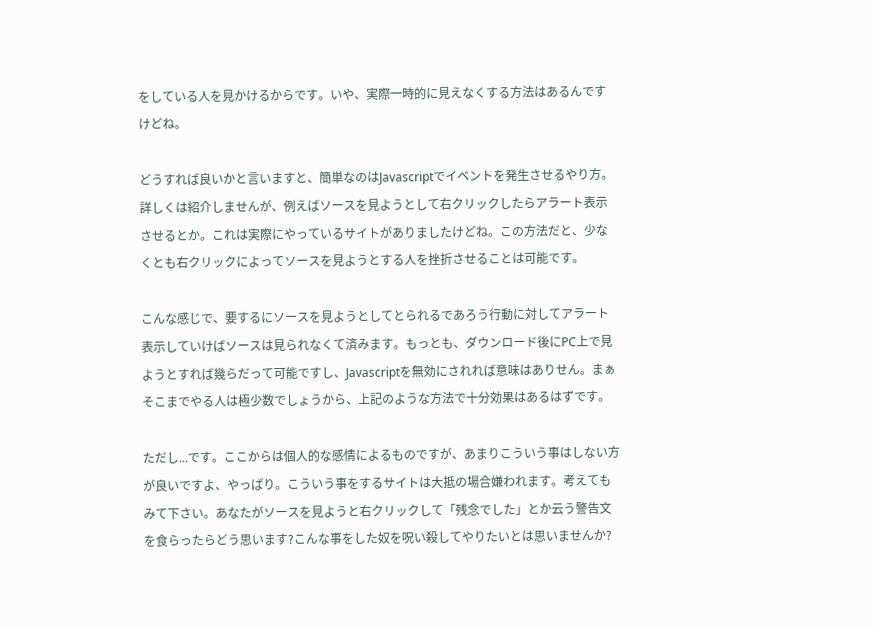をしている人を見かけるからです。いや、実際一時的に見えなくする方法はあるんですけどね。

どうすれば良いかと言いますと、簡単なのはJavascriptでイベントを発生させるやり方。詳しくは紹介しませんが、例えばソースを見ようとして右クリックしたらアラート表示させるとか。これは実際にやっているサイトがありましたけどね。この方法だと、少なくとも右クリックによってソースを見ようとする人を挫折させることは可能です。

こんな感じで、要するにソースを見ようとしてとられるであろう行動に対してアラート表示していけばソースは見られなくて済みます。もっとも、ダウンロード後にPC上で見ようとすれば幾らだって可能ですし、Javascriptを無効にされれば意味はありせん。まぁそこまでやる人は極少数でしょうから、上記のような方法で十分効果はあるはずです。

ただし...です。ここからは個人的な感情によるものですが、あまりこういう事はしない方が良いですよ、やっぱり。こういう事をするサイトは大抵の場合嫌われます。考えてもみて下さい。あなたがソースを見ようと右クリックして「残念でした」とか云う警告文を食らったらどう思います?こんな事をした奴を呪い殺してやりたいとは思いませんか?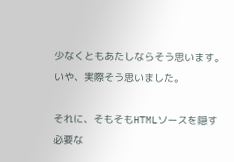少なくともあたしならそう思います。いや、実際そう思いました。

それに、そもそもHTMLソースを隠す必要な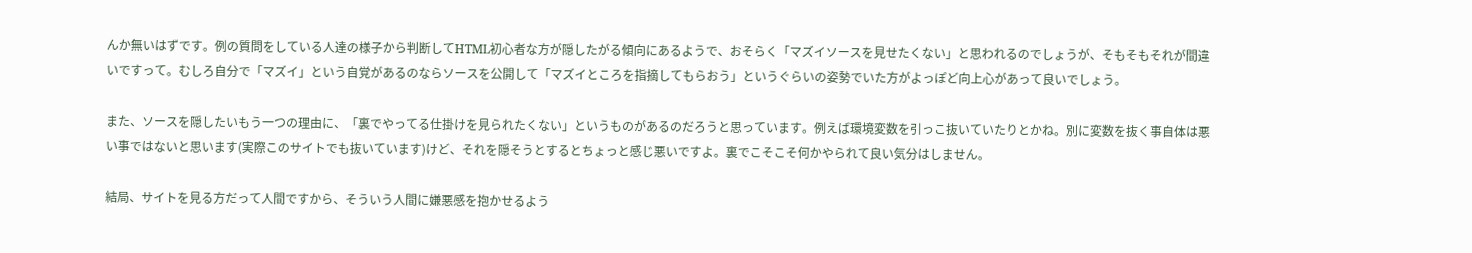んか無いはずです。例の質問をしている人達の様子から判断してHTML初心者な方が隠したがる傾向にあるようで、おそらく「マズイソースを見せたくない」と思われるのでしょうが、そもそもそれが間違いですって。むしろ自分で「マズイ」という自覚があるのならソースを公開して「マズイところを指摘してもらおう」というぐらいの姿勢でいた方がよっぽど向上心があって良いでしょう。

また、ソースを隠したいもう一つの理由に、「裏でやってる仕掛けを見られたくない」というものがあるのだろうと思っています。例えば環境変数を引っこ抜いていたりとかね。別に変数を抜く事自体は悪い事ではないと思います(実際このサイトでも抜いています)けど、それを隠そうとするとちょっと感じ悪いですよ。裏でこそこそ何かやられて良い気分はしません。

結局、サイトを見る方だって人間ですから、そういう人間に嫌悪感を抱かせるよう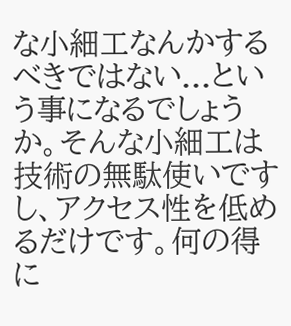な小細工なんかするべきではない...という事になるでしょうか。そんな小細工は技術の無駄使いですし、アクセス性を低めるだけです。何の得に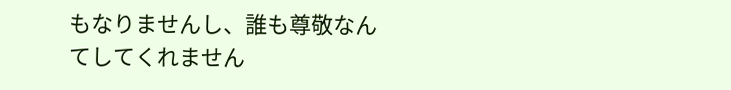もなりませんし、誰も尊敬なんてしてくれません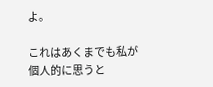よ。

これはあくまでも私が個人的に思うと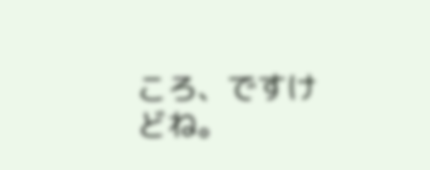ころ、ですけどね。